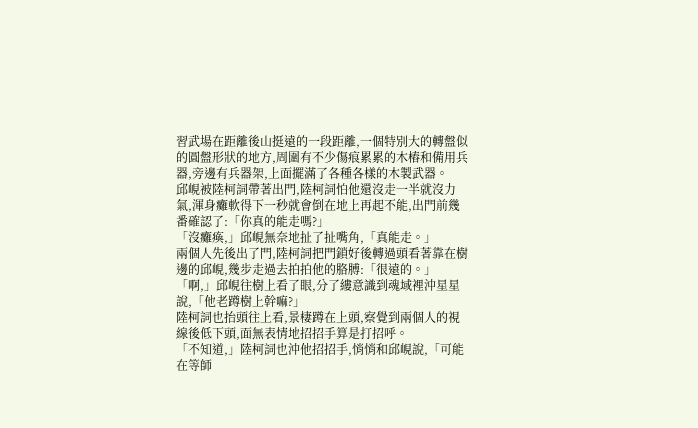習武場在距離後山挺遠的一段距離,一個特別大的轉盤似的圓盤形狀的地方,周圍有不少傷痕累累的木樁和備用兵器,旁邊有兵器架,上面擺滿了各種各樣的木製武器。
邱峴被陸柯詞帶著出門,陸柯詞怕他還沒走一半就沒力氣,渾身癱軟得下一秒就會倒在地上再起不能,出門前幾番確認了:「你真的能走嗎?」
「沒癱瘓,」邱峴無奈地扯了扯嘴角,「真能走。」
兩個人先後出了門,陸柯詞把門鎖好後轉過頭看著靠在樹邊的邱峴,幾步走過去拍拍他的胳膊:「很遠的。」
「啊,」邱峴往樹上看了眼,分了縷意識到魂域裡沖星星說,「他老蹲樹上幹嘛?」
陸柯詞也抬頭往上看,景棲蹲在上頭,察覺到兩個人的視線後低下頭,面無表情地招招手算是打招呼。
「不知道,」陸柯詞也沖他招招手,悄悄和邱峴說,「可能在等師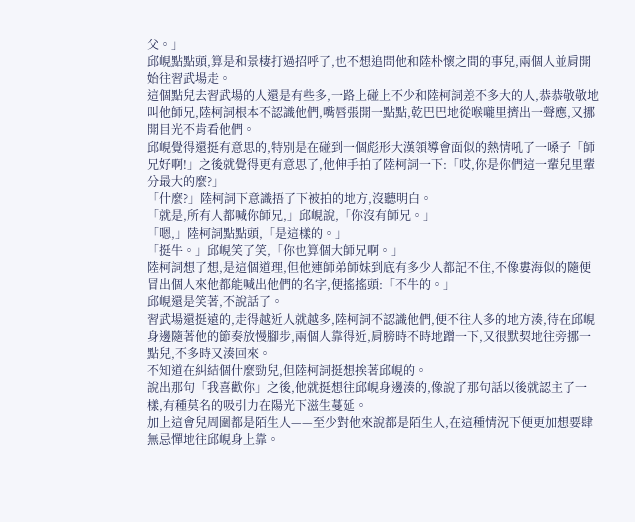父。」
邱峴點點頭,算是和景棲打過招呼了,也不想追問他和陸朴懷之間的事兒,兩個人並肩開始往習武場走。
這個點兒去習武場的人還是有些多,一路上碰上不少和陸柯詞差不多大的人,恭恭敬敬地叫他師兄,陸柯詞根本不認識他們,嘴唇張開一點點,乾巴巴地從喉嚨里擠出一聲應,又挪開目光不肯看他們。
邱峴覺得還挺有意思的,特別是在碰到一個彪形大漢領導會面似的熱情吼了一嗓子「師兄好啊!」之後就覺得更有意思了,他伸手拍了陸柯詞一下:「哎,你是你們這一輩兒里輩分最大的麼?」
「什麼?」陸柯詞下意識捂了下被拍的地方,沒聽明白。
「就是,所有人都喊你師兄,」邱峴說,「你沒有師兄。」
「嗯,」陸柯詞點點頭,「是這樣的。」
「挺牛。」邱峴笑了笑,「你也算個大師兄啊。」
陸柯詞想了想,是這個道理,但他連師弟師妹到底有多少人都記不住,不像婁海似的隨便冒出個人來他都能喊出他們的名字,便搖搖頭:「不牛的。」
邱峴還是笑著,不說話了。
習武場還挺遠的,走得越近人就越多,陸柯詞不認識他們,便不往人多的地方湊,待在邱峴身邊隨著他的節奏放慢腳步,兩個人靠得近,肩膀時不時地蹭一下,又很默契地往旁挪一點兒,不多時又湊回來。
不知道在糾結個什麼勁兒,但陸柯詞挺想挨著邱峴的。
說出那句「我喜歡你」之後,他就挺想往邱峴身邊湊的,像說了那句話以後就認主了一樣,有種莫名的吸引力在陽光下滋生蔓延。
加上這會兒周圍都是陌生人——至少對他來說都是陌生人,在這種情況下便更加想要肆無忌憚地往邱峴身上靠。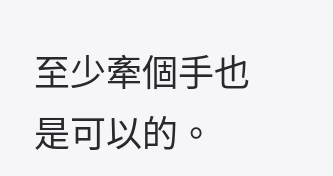至少牽個手也是可以的。